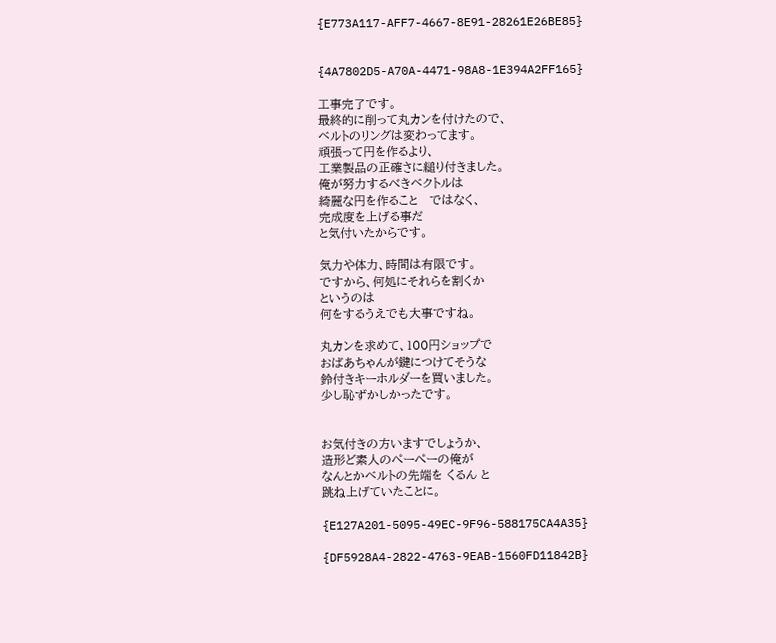{E773A117-AFF7-4667-8E91-28261E26BE85}


{4A7802D5-A70A-4471-98A8-1E394A2FF165}

工事完了です。
最終的に削って丸カンを付けたので、
ベルトのリングは変わってます。
頑張って円を作るより、
工業製品の正確さに縋り付きました。
俺が努力するべきベクトルは
綺麗な円を作ること   ではなく、
完成度を上げる事だ
と気付いたからです。

気力や体力、時間は有限です。
ですから、何処にそれらを割くか
というのは
何をするうえでも大事ですね。

丸カンを求めて、100円ショップで
おばあちゃんが鍵につけてそうな
鈴付きキーホルダーを買いました。
少し恥ずかしかったです。


お気付きの方いますでしょうか、
造形ど素人のぺーぺーの俺が
なんとかベルトの先端を くるん と
跳ね上げていたことに。

{E127A201-5095-49EC-9F96-588175CA4A35}

{DF5928A4-2822-4763-9EAB-1560FD11842B}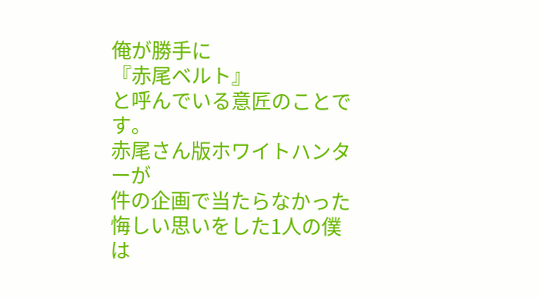俺が勝手に
『赤尾ベルト』
と呼んでいる意匠のことです。
赤尾さん版ホワイトハンターが
件の企画で当たらなかった
悔しい思いをした1人の僕は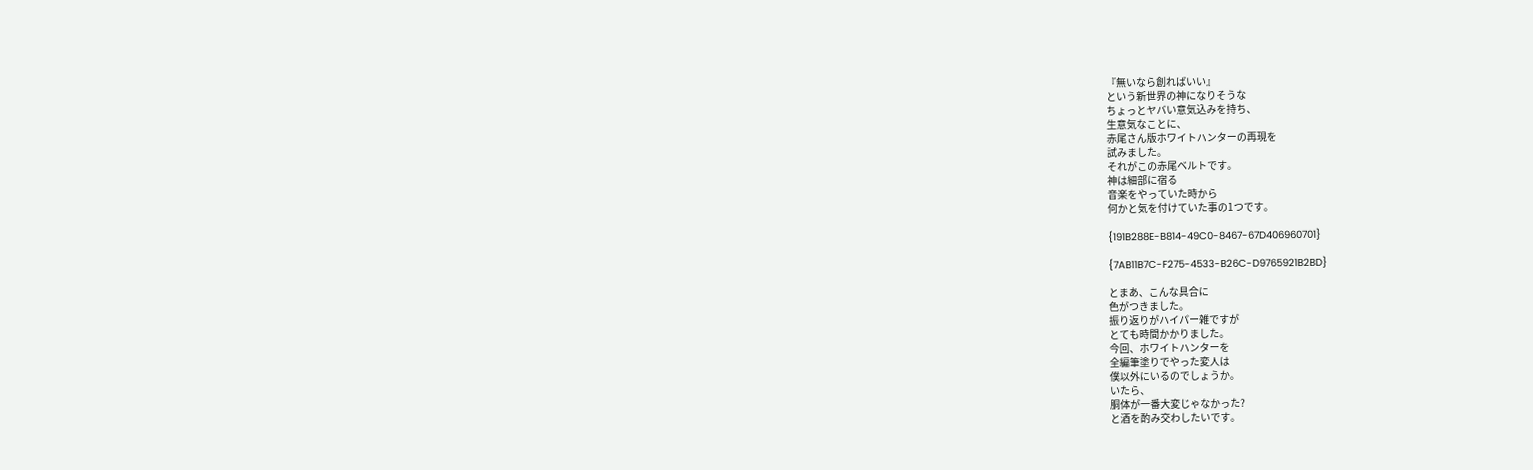『無いなら創ればいい』
という新世界の神になりそうな
ちょっとヤバい意気込みを持ち、
生意気なことに、
赤尾さん版ホワイトハンターの再現を
試みました。
それがこの赤尾ベルトです。
神は細部に宿る
音楽をやっていた時から
何かと気を付けていた事の1つです。

{191B288E-B814-49C0-8467-67D406960701}

{7AB11B7C-F275-4533-B26C-D9765921B2BD}

とまあ、こんな具合に
色がつきました。
振り返りがハイパー雑ですが
とても時間かかりました。
今回、ホワイトハンターを
全編筆塗りでやった変人は
僕以外にいるのでしょうか。
いたら、
胴体が一番大変じゃなかった?
と酒を酌み交わしたいです。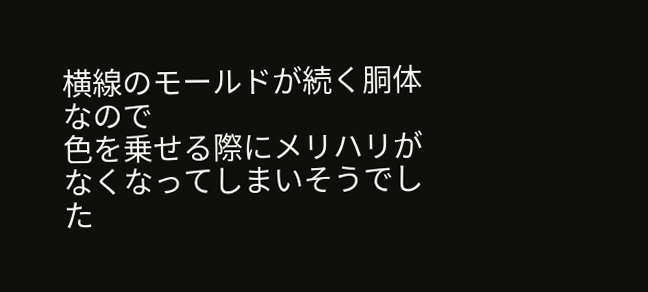横線のモールドが続く胴体なので
色を乗せる際にメリハリが
なくなってしまいそうでした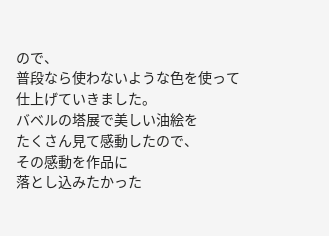ので、
普段なら使わないような色を使って
仕上げていきました。
バベルの塔展で美しい油絵を
たくさん見て感動したので、
その感動を作品に
落とし込みたかった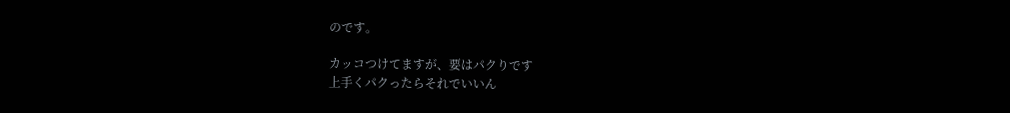のです。

カッコつけてますが、要はパクりです
上手くパクったらそれでいいん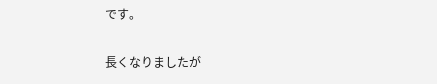です。

長くなりましたが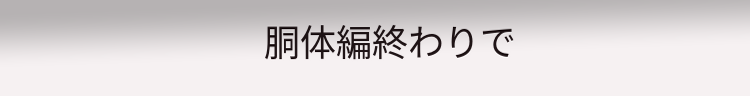胴体編終わりで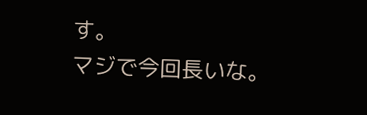す。
マジで今回長いな。